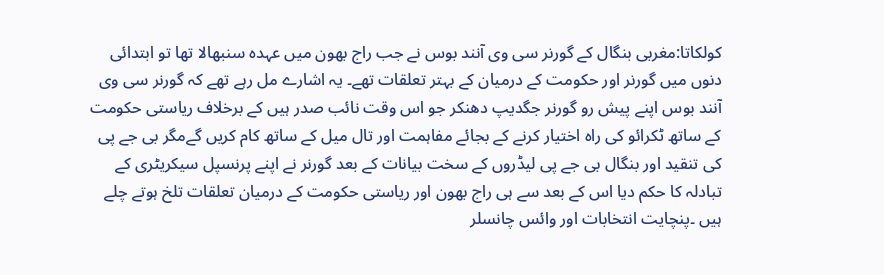کولکاتا:مغربی بنگال کے گورنر سی وی آنند بوس نے جب راج بھون میں عہدہ سنبھالا تھا تو ابتدائی دنوں میں گورنر اور حکومت کے درمیان کے بہتر تعلقات تھے۔ یہ اشارے مل رہے تھے کہ گورنر سی وی آنند بوس اپنے پیش رو گورنر جگدیپ دھنکر جو اس وقت نائب صدر ہیں کے برخلاف ریاستی حکومت کے ساتھ ٹکرائو کی راہ اختیار کرنے کے بجائے مفاہمت اور تال میل کے ساتھ کام کریں گےمگر بی جے پی کی تنقید اور بنگال بی جے پی لیڈروں کے سخت بیانات کے بعد گورنر نے اپنے پرنسپل سیکریٹری کے تبادلہ کا حکم دیا اس کے بعد سے ہی راج بھون اور ریاستی حکومت کے درمیان تعلقات تلخ ہوتے چلے ہیں ۔پنچایت انتخابات اور وائس چانسلر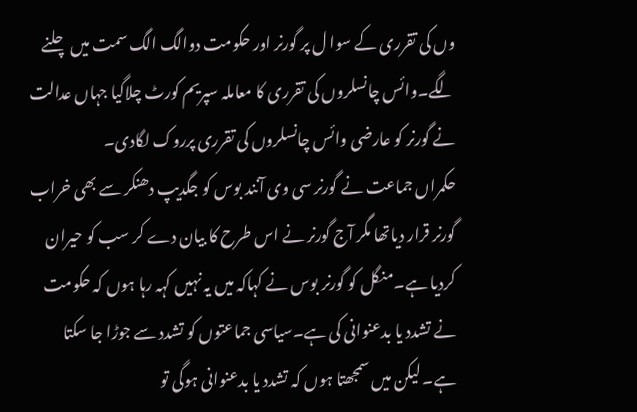وں کی تقرری کے سوا ل پر گورنر اور حکومت دوالگ الگ سمت میں چلنے لگے۔وائس چانسلروں کی تقرری کا معاملہ سپریم کورٹ چلاگیا جہاں عدالت نے گورنر کو عارضی وائس چانسلروں کی تقرری پرروک لگادی۔
حکمراں جماعت نے گورنر سی وی آنند بوس کو جگدیپ دھنکر سے بھی خراب گورنر قرار دیاتھا مگر آج گورنر نے اس طرح کا بیان دے کر سب کو حیران کردیا ہے۔منگل کو گورنر بوس نے کہاکہ میں یہ نہیں کہہ رہا ہوں کہ حکومت نے تشدد یا بدعنوانی کی ہے۔سیاسی جماعتوں کو تشدد سے جوڑا جا سکتا ہے۔ لیکن میں سمجھتا ہوں کہ تشدد یا بدعنوانی ہوگی تو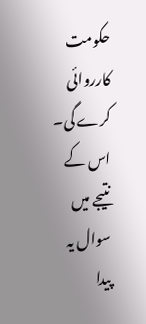حکومت کارروائی کرے گی۔
اس کے نتیجے میں سوال یہ پیدا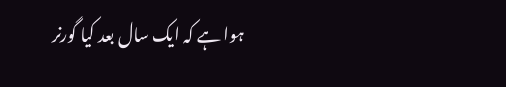ہوا ہے کہ ایک سال بعد کیا گورنر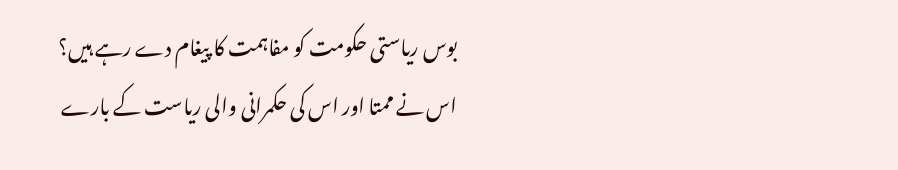بوس ریاستی حکومت کو مفاہمت کا پیغام دے رہے ہیں؟ اس نے ممتا اور اس کی حکمرانی والی ریاست کے بارے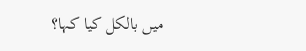میں بالکل کیا کہا؟